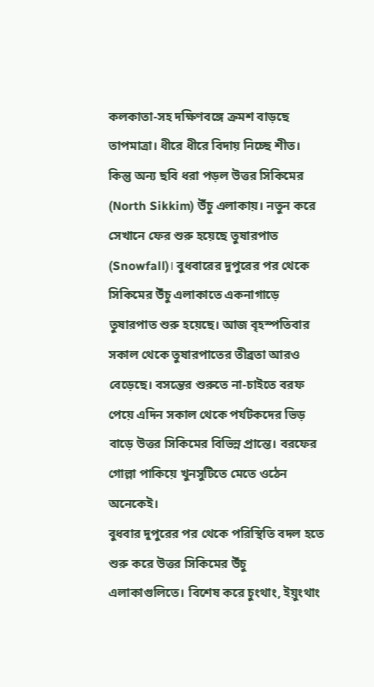কলকাতা-সহ দক্ষিণবঙ্গে ক্রমশ বাড়ছে তাপমাত্রা। ধীরে ধীরে বিদায় নিচ্ছে শীত। কিন্তু অন্য ছবি ধরা পড়ল উত্তর সিকিমের (North Sikkim) উঁচু এলাকায়। নতুন করে সেখানে ফের শুরু হয়েছে তুষারপাত (Snowfall)। বুধবারের দুপুরের পর থেকে সিকিমের উঁচু এলাকাতে একনাগাড়ে তুষারপাত শুরু হয়েছে। আজ বৃহস্পতিবার সকাল থেকে তুষারপাতের তীব্রতা আরও বেড়েছে। বসন্তের শুরুতে না-চাইতে বরফ পেয়ে এদিন সকাল থেকে পর্যটকদের ভিড় বাড়ে উত্তর সিকিমের বিভিন্ন প্রান্তে। বরফের গোল্লা পাকিয়ে খুনসুটিতে মেতে ওঠেন অনেকেই।
বুধবার দুপুরের পর থেকে পরিস্থিতি বদল হতে শুরু করে উত্তর সিকিমের উঁচু এলাকাগুলিতে। বিশেষ করে চুংথাং, ইয়ুংথাং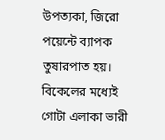উপত্যকা, জিরো পয়েন্টে ব্যাপক তুষারপাত হয়। বিকেলের মধ্যেই গোটা এলাকা ভারী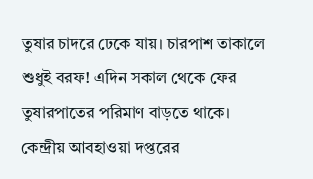তুষার চাদরে ঢেকে যায়। চারপাশ তাকালে শুধুই বরফ! এদিন সকাল থেকে ফের তুষারপাতের পরিমাণ বাড়তে থাকে। কেন্দ্রীয় আবহাওয়া দপ্তরের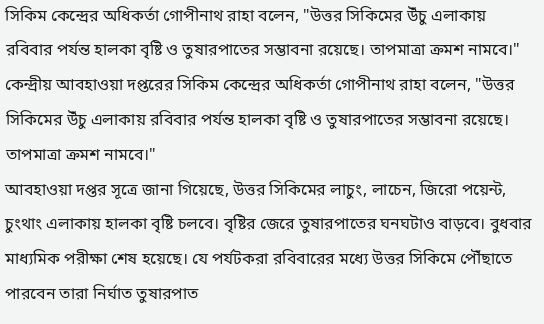সিকিম কেন্দ্রের অধিকর্তা গোপীনাথ রাহা বলেন, "উত্তর সিকিমের উঁচু এলাকায় রবিবার পর্যন্ত হালকা বৃষ্টি ও তুষারপাতের সম্ভাবনা রয়েছে। তাপমাত্রা ক্রমশ নামবে।"
কেন্দ্রীয় আবহাওয়া দপ্তরের সিকিম কেন্দ্রের অধিকর্তা গোপীনাথ রাহা বলেন, "উত্তর সিকিমের উঁচু এলাকায় রবিবার পর্যন্ত হালকা বৃষ্টি ও তুষারপাতের সম্ভাবনা রয়েছে। তাপমাত্রা ক্রমশ নামবে।"
আবহাওয়া দপ্তর সূত্রে জানা গিয়েছে, উত্তর সিকিমের লাচুং, লাচেন, জিরো পয়েন্ট, চুংথাং এলাকায় হালকা বৃষ্টি চলবে। বৃষ্টির জেরে তুষারপাতের ঘনঘটাও বাড়বে। বুধবার মাধ্যমিক পরীক্ষা শেষ হয়েছে। যে পর্যটকরা রবিবারের মধ্যে উত্তর সিকিমে পৌঁছাতে পারবেন তারা নির্ঘাত তুষারপাত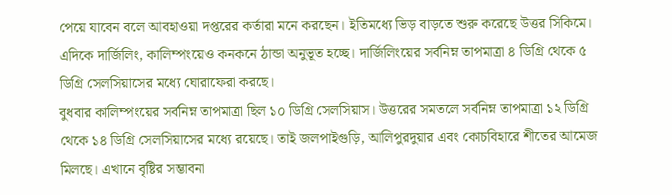পেয়ে যাবেন বলে আবহাওয়া দপ্তরের কর্তারা মনে করছেন। ইতিমধ্যে ভিড় বাড়তে শুরু করেছে উত্তর সিকিমে। এদিকে দার্জিলিং, কালিম্পংয়েও কনকনে ঠান্ডা অনুভূত হচ্ছে। দার্জিলিংয়ের সর্বনিম্ন তাপমাত্রা ৪ ডিগ্রি থেকে ৫ ডিগ্রি সেলসিয়াসের মধ্যে ঘোরাফেরা করছে।
বুধবার কালিম্পংয়ের সর্বনিম্ন তাপমাত্রা ছিল ১০ ডিগ্রি সেলসিয়াস। উত্তরের সমতলে সর্বনিম্ন তাপমাত্রা ১২ ডিগ্রি থেকে ১৪ ডিগ্রি সেলসিয়াসের মধ্যে রয়েছে। তাই জলপাইগুড়ি, আলিপুরদুয়ার এবং কোচবিহারে শীতের আমেজ মিলছে। এখানে বৃষ্টির সম্ভাবনা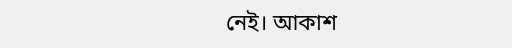নেই। আকাশ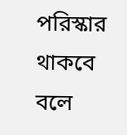পরিস্কার থাকবে বলে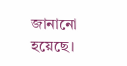জানানো হয়েছে।